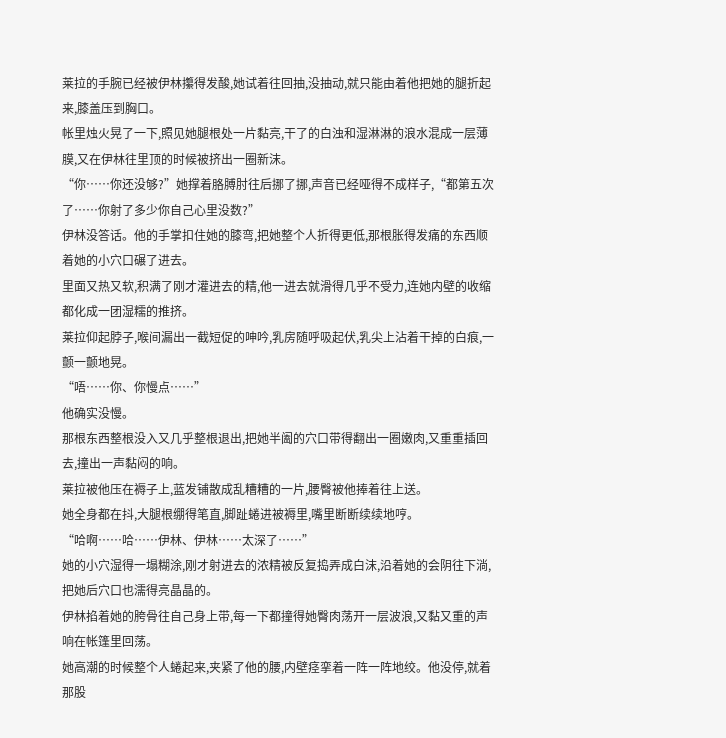莱拉的手腕已经被伊林攥得发酸,她试着往回抽,没抽动,就只能由着他把她的腿折起来,膝盖压到胸口。
帐里烛火晃了一下,照见她腿根处一片黏亮,干了的白浊和湿淋淋的浪水混成一层薄膜,又在伊林往里顶的时候被挤出一圈新沫。
“你……你还没够?”她撑着胳膊肘往后挪了挪,声音已经哑得不成样子,“都第五次了……你射了多少你自己心里没数?”
伊林没答话。他的手掌扣住她的膝弯,把她整个人折得更低,那根胀得发痛的东西顺着她的小穴口碾了进去。
里面又热又软,积满了刚才灌进去的精,他一进去就滑得几乎不受力,连她内壁的收缩都化成一团湿糯的推挤。
莱拉仰起脖子,喉间漏出一截短促的呻吟,乳房随呼吸起伏,乳尖上沾着干掉的白痕,一颤一颤地晃。
“唔……你、你慢点……”
他确实没慢。
那根东西整根没入又几乎整根退出,把她半阖的穴口带得翻出一圈嫩肉,又重重插回去,撞出一声黏闷的响。
莱拉被他压在褥子上,蓝发铺散成乱糟糟的一片,腰臀被他捧着往上送。
她全身都在抖,大腿根绷得笔直,脚趾蜷进被褥里,嘴里断断续续地哼。
“哈啊……哈……伊林、伊林……太深了……”
她的小穴湿得一塌糊涂,刚才射进去的浓精被反复捣弄成白沫,沿着她的会阴往下淌,把她后穴口也濡得亮晶晶的。
伊林掐着她的胯骨往自己身上带,每一下都撞得她臀肉荡开一层波浪,又黏又重的声响在帐篷里回荡。
她高潮的时候整个人蜷起来,夹紧了他的腰,内壁痉挛着一阵一阵地绞。他没停,就着那股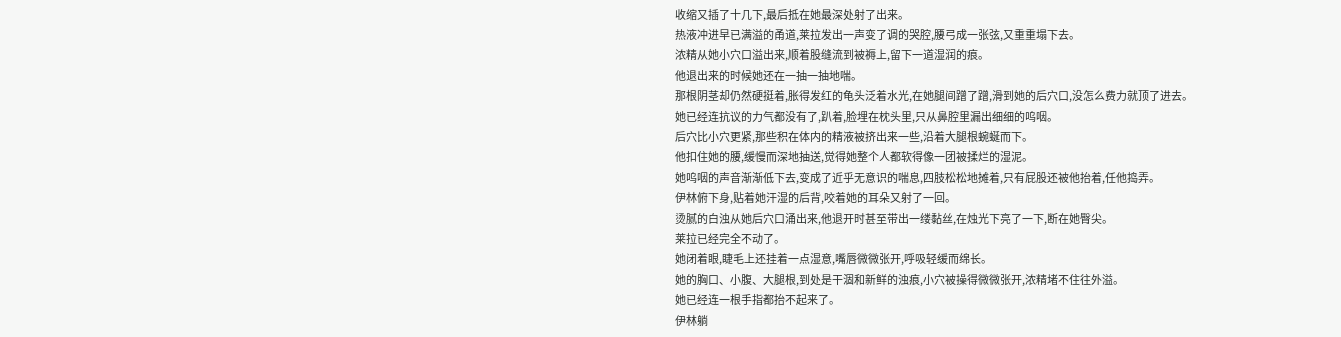收缩又插了十几下,最后抵在她最深处射了出来。
热液冲进早已满溢的甬道,莱拉发出一声变了调的哭腔,腰弓成一张弦,又重重塌下去。
浓精从她小穴口溢出来,顺着股缝流到被褥上,留下一道湿润的痕。
他退出来的时候她还在一抽一抽地喘。
那根阴茎却仍然硬挺着,胀得发红的龟头泛着水光,在她腿间蹭了蹭,滑到她的后穴口,没怎么费力就顶了进去。
她已经连抗议的力气都没有了,趴着,脸埋在枕头里,只从鼻腔里漏出细细的呜咽。
后穴比小穴更紧,那些积在体内的精液被挤出来一些,沿着大腿根蜿蜒而下。
他扣住她的腰,缓慢而深地抽送,觉得她整个人都软得像一团被揉烂的湿泥。
她呜咽的声音渐渐低下去,变成了近乎无意识的喘息,四肢松松地摊着,只有屁股还被他抬着,任他捣弄。
伊林俯下身,贴着她汗湿的后背,咬着她的耳朵又射了一回。
烫腻的白浊从她后穴口涌出来,他退开时甚至带出一缕黏丝,在烛光下亮了一下,断在她臀尖。
莱拉已经完全不动了。
她闭着眼,睫毛上还挂着一点湿意,嘴唇微微张开,呼吸轻缓而绵长。
她的胸口、小腹、大腿根,到处是干涸和新鲜的浊痕,小穴被操得微微张开,浓精堵不住往外溢。
她已经连一根手指都抬不起来了。
伊林躺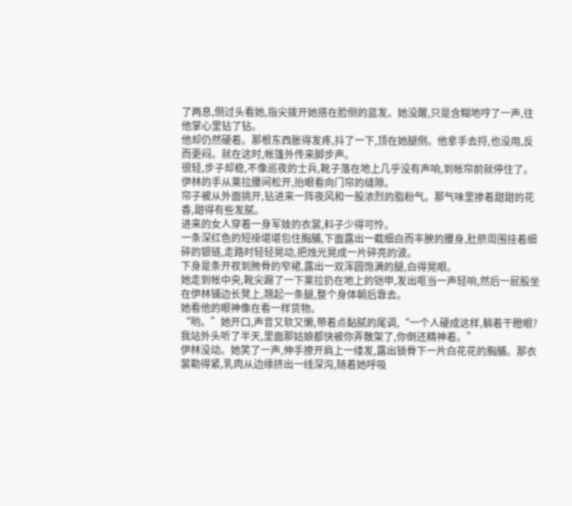了两息,侧过头看她,指尖拨开她搭在脸侧的蓝发。她没醒,只是含糊地哼了一声,往他掌心里钻了钻。
他却仍然硬着。那根东西胀得发疼,抖了一下,顶在她腿侧。他拿手去捋,也没用,反而更闷。就在这时,帐篷外传来脚步声。
很轻,步子却稳,不像巡夜的士兵,靴子落在地上几乎没有声响,到帐帘前就停住了。伊林的手从莱拉腰间松开,抬眼看向门帘的缝隙。
帘子被从外面挑开,钻进来一阵夜风和一股浓烈的脂粉气。那气味里掺着甜甜的花香,甜得有些发腻。
进来的女人穿着一身军妓的衣裳,料子少得可怜。
一条深红色的短褂堪堪包住胸脯,下面露出一截细白而丰腴的腰身,肚脐周围挂着细碎的银链,走路时轻轻晃动,把烛光晃成一片碎亮的波。
下身是条开衩到胯骨的窄裙,露出一双浑圆饱满的腿,白得晃眼。
她走到帐中央,靴尖踢了一下莱拉扔在地上的铠甲,发出哐当一声轻响,然后一屁股坐在伊林铺边长凳上,翘起一条腿,整个身体朝后靠去。
她看他的眼神像在看一样货物。
“哟。”她开口,声音又软又懒,带着点黏腻的尾调,“一个人硬成这样,躺着干瞪眼?我站外头听了半天,里面那姑娘都快被你弄散架了,你倒还精神着。”
伊林没动。她笑了一声,伸手撩开肩上一缕发,露出锁骨下一片白花花的胸脯。那衣裳勒得紧,乳肉从边缘挤出一线深沟,随着她呼吸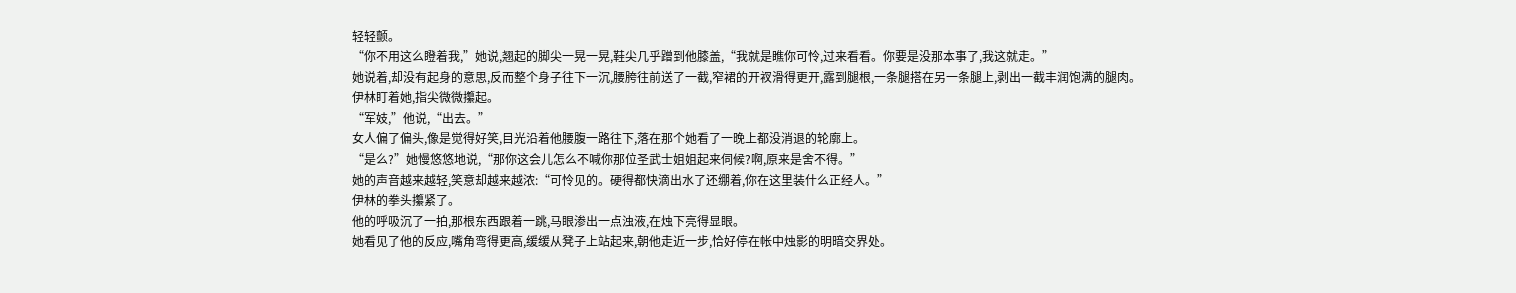轻轻颤。
“你不用这么瞪着我,”她说,翘起的脚尖一晃一晃,鞋尖几乎蹭到他膝盖,“我就是瞧你可怜,过来看看。你要是没那本事了,我这就走。”
她说着,却没有起身的意思,反而整个身子往下一沉,腰胯往前送了一截,窄裙的开衩滑得更开,露到腿根,一条腿搭在另一条腿上,剥出一截丰润饱满的腿肉。
伊林盯着她,指尖微微攥起。
“军妓,”他说,“出去。”
女人偏了偏头,像是觉得好笑,目光沿着他腰腹一路往下,落在那个她看了一晚上都没消退的轮廓上。
“是么?”她慢悠悠地说,“那你这会儿怎么不喊你那位圣武士姐姐起来伺候?啊,原来是舍不得。”
她的声音越来越轻,笑意却越来越浓:“可怜见的。硬得都快滴出水了还绷着,你在这里装什么正经人。”
伊林的拳头攥紧了。
他的呼吸沉了一拍,那根东西跟着一跳,马眼渗出一点浊液,在烛下亮得显眼。
她看见了他的反应,嘴角弯得更高,缓缓从凳子上站起来,朝他走近一步,恰好停在帐中烛影的明暗交界处。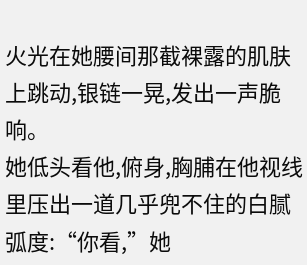火光在她腰间那截裸露的肌肤上跳动,银链一晃,发出一声脆响。
她低头看他,俯身,胸脯在他视线里压出一道几乎兜不住的白腻弧度:“你看,”她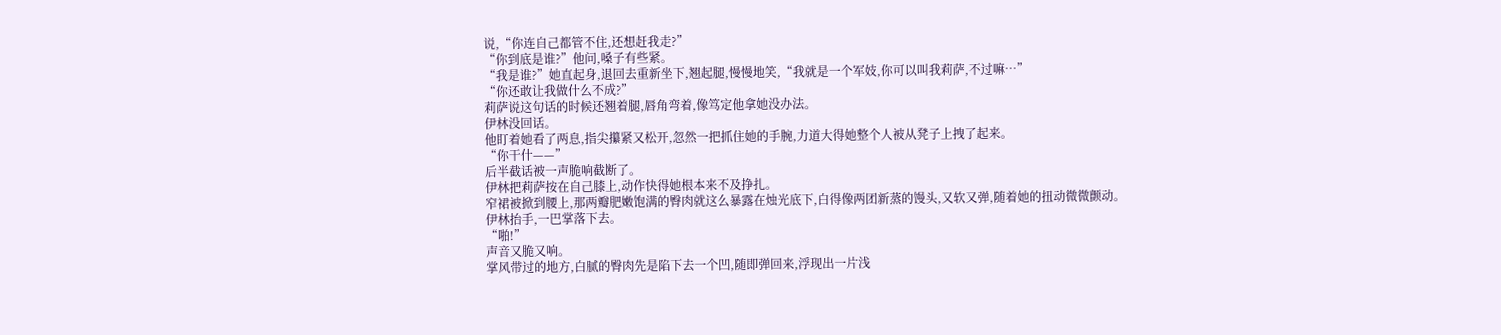说,“你连自己都管不住,还想赶我走?”
“你到底是谁?”他问,嗓子有些紧。
“我是谁?”她直起身,退回去重新坐下,翘起腿,慢慢地笑,“我就是一个军妓,你可以叫我莉萨,不过嘛…”
“你还敢让我做什么不成?”
莉萨说这句话的时候还翘着腿,唇角弯着,像笃定他拿她没办法。
伊林没回话。
他盯着她看了两息,指尖攥紧又松开,忽然一把抓住她的手腕,力道大得她整个人被从凳子上拽了起来。
“你干什——”
后半截话被一声脆响截断了。
伊林把莉萨按在自己膝上,动作快得她根本来不及挣扎。
窄裙被掀到腰上,那两瓣肥嫩饱满的臀肉就这么暴露在烛光底下,白得像两团新蒸的馒头,又软又弹,随着她的扭动微微颤动。
伊林抬手,一巴掌落下去。
“啪!”
声音又脆又响。
掌风带过的地方,白腻的臀肉先是陷下去一个凹,随即弹回来,浮现出一片浅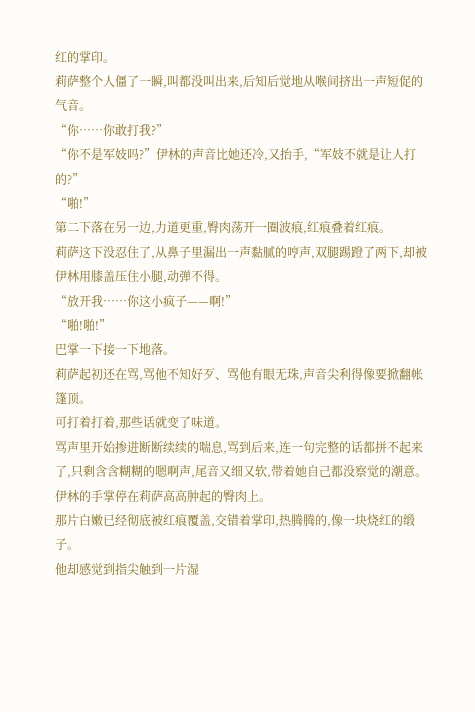红的掌印。
莉萨整个人僵了一瞬,叫都没叫出来,后知后觉地从喉间挤出一声短促的气音。
“你……你敢打我?”
“你不是军妓吗?”伊林的声音比她还冷,又抬手,“军妓不就是让人打的?”
“啪!”
第二下落在另一边,力道更重,臀肉荡开一圈波痕,红痕叠着红痕。
莉萨这下没忍住了,从鼻子里漏出一声黏腻的哼声,双腿踢蹬了两下,却被伊林用膝盖压住小腿,动弹不得。
“放开我……你这小疯子——啊!”
“啪!啪!”
巴掌一下接一下地落。
莉萨起初还在骂,骂他不知好歹、骂他有眼无珠,声音尖利得像要掀翻帐篷顶。
可打着打着,那些话就变了味道。
骂声里开始掺进断断续续的喘息,骂到后来,连一句完整的话都拼不起来了,只剩含含糊糊的嗯啊声,尾音又细又软,带着她自己都没察觉的潮意。
伊林的手掌停在莉萨高高肿起的臀肉上。
那片白嫩已经彻底被红痕覆盖,交错着掌印,热腾腾的,像一块烧红的缎子。
他却感觉到指尖触到一片湿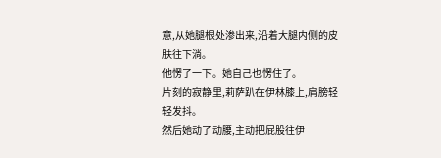意,从她腿根处渗出来,沿着大腿内侧的皮肤往下淌。
他愣了一下。她自己也愣住了。
片刻的寂静里,莉萨趴在伊林膝上,肩膀轻轻发抖。
然后她动了动腰,主动把屁股往伊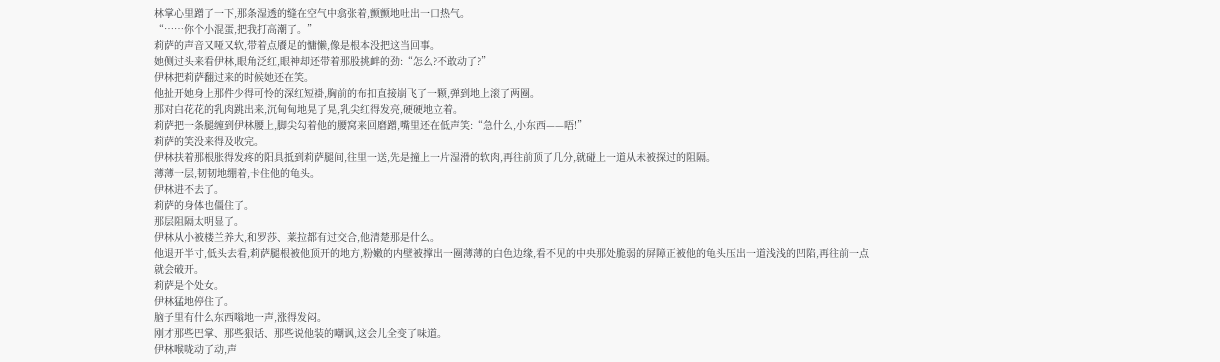林掌心里蹭了一下,那条湿透的缝在空气中翕张着,颤颤地吐出一口热气。
“……你个小混蛋,把我打高潮了。”
莉萨的声音又哑又软,带着点餍足的慵懒,像是根本没把这当回事。
她侧过头来看伊林,眼角泛红,眼神却还带着那股挑衅的劲:“怎么?不敢动了?”
伊林把莉萨翻过来的时候她还在笑。
他扯开她身上那件少得可怜的深红短褂,胸前的布扣直接崩飞了一颗,弹到地上滚了两圈。
那对白花花的乳肉跳出来,沉甸甸地晃了晃,乳尖红得发亮,硬硬地立着。
莉萨把一条腿缠到伊林腰上,脚尖勾着他的腰窝来回磨蹭,嘴里还在低声笑:“急什么,小东西——唔!”
莉萨的笑没来得及收完。
伊林扶着那根胀得发疼的阳具抵到莉萨腿间,往里一送,先是撞上一片湿滑的软肉,再往前顶了几分,就碰上一道从未被探过的阻隔。
薄薄一层,韧韧地绷着,卡住他的龟头。
伊林进不去了。
莉萨的身体也僵住了。
那层阻隔太明显了。
伊林从小被楼兰养大,和罗莎、莱拉都有过交合,他清楚那是什么。
他退开半寸,低头去看,莉萨腿根被他顶开的地方,粉嫩的内壁被撑出一圈薄薄的白色边缘,看不见的中央那处脆弱的屏障正被他的龟头压出一道浅浅的凹陷,再往前一点就会破开。
莉萨是个处女。
伊林猛地停住了。
脑子里有什么东西嗡地一声,涨得发闷。
刚才那些巴掌、那些狠话、那些说他装的嘲讽,这会儿全变了味道。
伊林喉咙动了动,声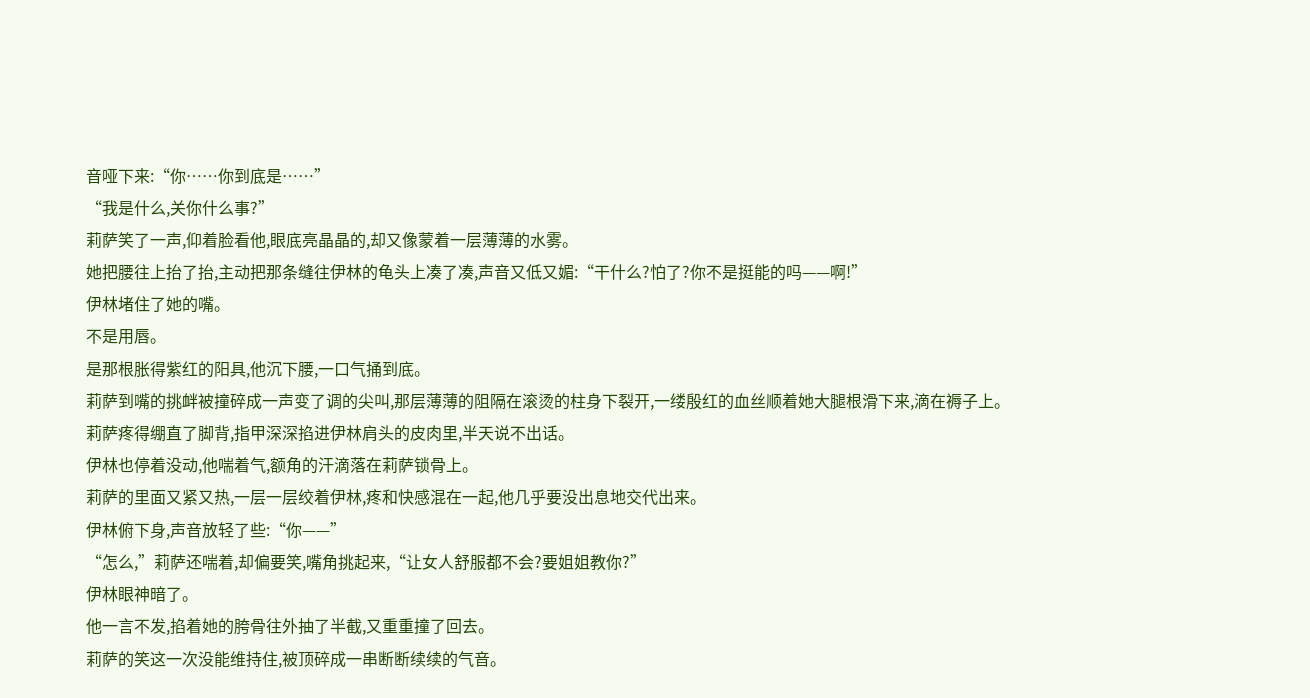音哑下来:“你……你到底是……”
“我是什么,关你什么事?”
莉萨笑了一声,仰着脸看他,眼底亮晶晶的,却又像蒙着一层薄薄的水雾。
她把腰往上抬了抬,主动把那条缝往伊林的龟头上凑了凑,声音又低又媚:“干什么?怕了?你不是挺能的吗——啊!”
伊林堵住了她的嘴。
不是用唇。
是那根胀得紫红的阳具,他沉下腰,一口气捅到底。
莉萨到嘴的挑衅被撞碎成一声变了调的尖叫,那层薄薄的阻隔在滚烫的柱身下裂开,一缕殷红的血丝顺着她大腿根滑下来,滴在褥子上。
莉萨疼得绷直了脚背,指甲深深掐进伊林肩头的皮肉里,半天说不出话。
伊林也停着没动,他喘着气,额角的汗滴落在莉萨锁骨上。
莉萨的里面又紧又热,一层一层绞着伊林,疼和快感混在一起,他几乎要没出息地交代出来。
伊林俯下身,声音放轻了些:“你——”
“怎么,”莉萨还喘着,却偏要笑,嘴角挑起来,“让女人舒服都不会?要姐姐教你?”
伊林眼神暗了。
他一言不发,掐着她的胯骨往外抽了半截,又重重撞了回去。
莉萨的笑这一次没能维持住,被顶碎成一串断断续续的气音。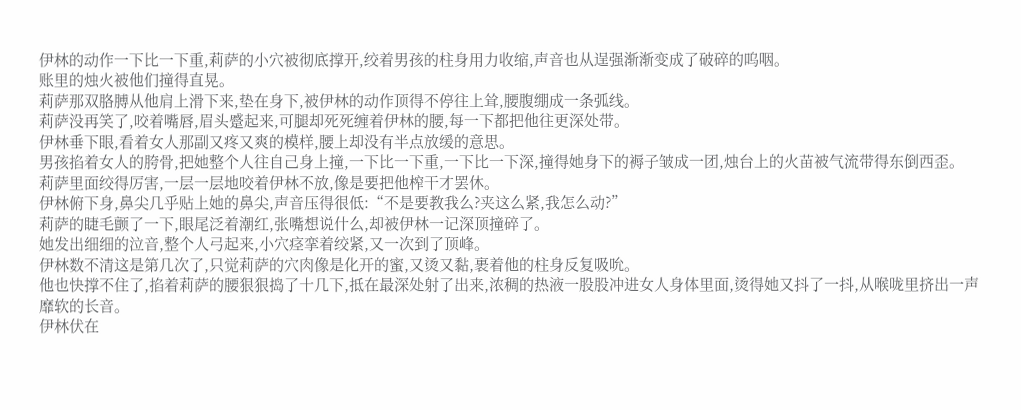伊林的动作一下比一下重,莉萨的小穴被彻底撑开,绞着男孩的柱身用力收缩,声音也从逞强渐渐变成了破碎的呜咽。
账里的烛火被他们撞得直晃。
莉萨那双胳膊从他肩上滑下来,垫在身下,被伊林的动作顶得不停往上耸,腰腹绷成一条弧线。
莉萨没再笑了,咬着嘴唇,眉头蹙起来,可腿却死死缠着伊林的腰,每一下都把他往更深处带。
伊林垂下眼,看着女人那副又疼又爽的模样,腰上却没有半点放缓的意思。
男孩掐着女人的胯骨,把她整个人往自己身上撞,一下比一下重,一下比一下深,撞得她身下的褥子皱成一团,烛台上的火苗被气流带得东倒西歪。
莉萨里面绞得厉害,一层一层地咬着伊林不放,像是要把他榨干才罢休。
伊林俯下身,鼻尖几乎贴上她的鼻尖,声音压得很低:“不是要教我么?夹这么紧,我怎么动?”
莉萨的睫毛颤了一下,眼尾泛着潮红,张嘴想说什么,却被伊林一记深顶撞碎了。
她发出细细的泣音,整个人弓起来,小穴痉挛着绞紧,又一次到了顶峰。
伊林数不清这是第几次了,只觉莉萨的穴肉像是化开的蜜,又烫又黏,裹着他的柱身反复吸吮。
他也快撑不住了,掐着莉萨的腰狠狠捣了十几下,抵在最深处射了出来,浓稠的热液一股股冲进女人身体里面,烫得她又抖了一抖,从喉咙里挤出一声靡软的长音。
伊林伏在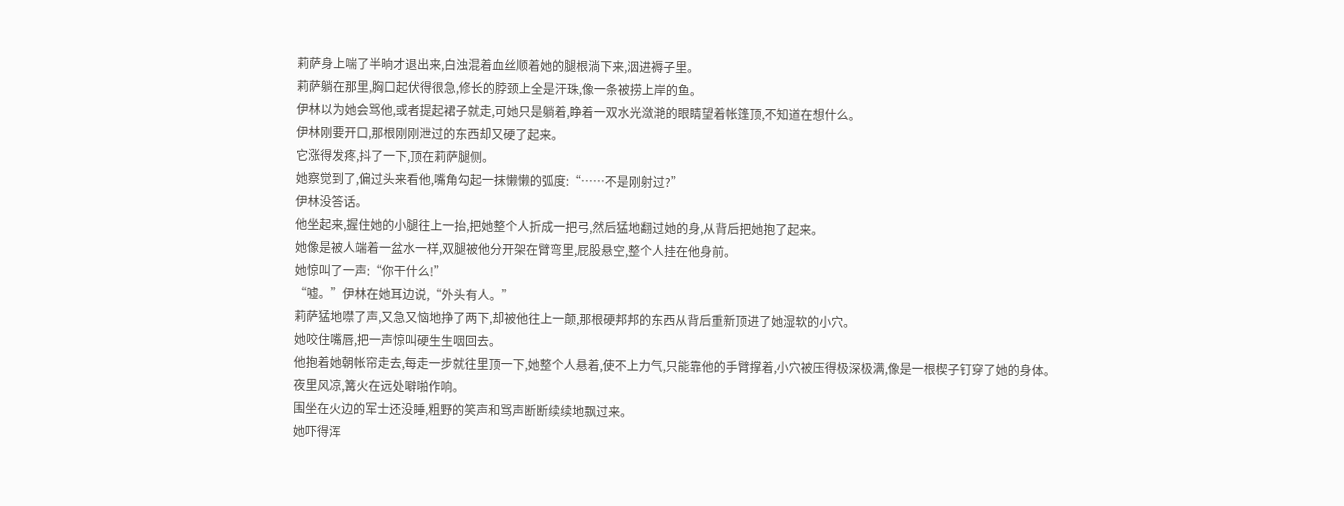莉萨身上喘了半晌才退出来,白浊混着血丝顺着她的腿根淌下来,洇进褥子里。
莉萨躺在那里,胸口起伏得很急,修长的脖颈上全是汗珠,像一条被捞上岸的鱼。
伊林以为她会骂他,或者提起裙子就走,可她只是躺着,睁着一双水光潋滟的眼睛望着帐篷顶,不知道在想什么。
伊林刚要开口,那根刚刚泄过的东西却又硬了起来。
它涨得发疼,抖了一下,顶在莉萨腿侧。
她察觉到了,偏过头来看他,嘴角勾起一抹懒懒的弧度:“……不是刚射过?”
伊林没答话。
他坐起来,握住她的小腿往上一抬,把她整个人折成一把弓,然后猛地翻过她的身,从背后把她抱了起来。
她像是被人端着一盆水一样,双腿被他分开架在臂弯里,屁股悬空,整个人挂在他身前。
她惊叫了一声:“你干什么!”
“嘘。”伊林在她耳边说,“外头有人。”
莉萨猛地噤了声,又急又恼地挣了两下,却被他往上一颠,那根硬邦邦的东西从背后重新顶进了她湿软的小穴。
她咬住嘴唇,把一声惊叫硬生生咽回去。
他抱着她朝帐帘走去,每走一步就往里顶一下,她整个人悬着,使不上力气,只能靠他的手臂撑着,小穴被压得极深极满,像是一根楔子钉穿了她的身体。
夜里风凉,篝火在远处噼啪作响。
围坐在火边的军士还没睡,粗野的笑声和骂声断断续续地飘过来。
她吓得浑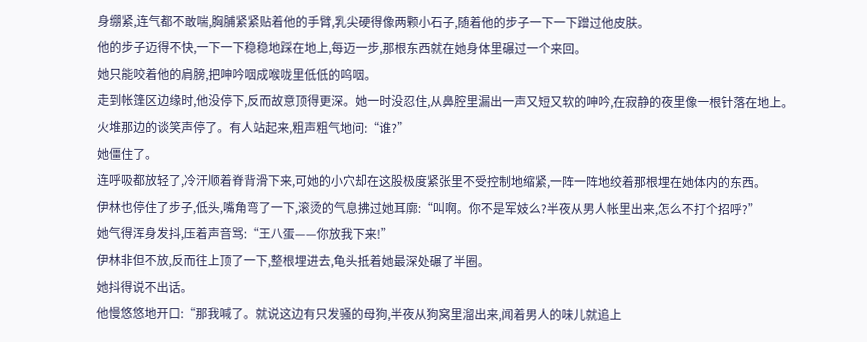身绷紧,连气都不敢喘,胸脯紧紧贴着他的手臂,乳尖硬得像两颗小石子,随着他的步子一下一下蹭过他皮肤。
他的步子迈得不快,一下一下稳稳地踩在地上,每迈一步,那根东西就在她身体里碾过一个来回。
她只能咬着他的肩膀,把呻吟咽成喉咙里低低的呜咽。
走到帐篷区边缘时,他没停下,反而故意顶得更深。她一时没忍住,从鼻腔里漏出一声又短又软的呻吟,在寂静的夜里像一根针落在地上。
火堆那边的谈笑声停了。有人站起来,粗声粗气地问:“谁?”
她僵住了。
连呼吸都放轻了,冷汗顺着脊背滑下来,可她的小穴却在这股极度紧张里不受控制地缩紧,一阵一阵地绞着那根埋在她体内的东西。
伊林也停住了步子,低头,嘴角弯了一下,滚烫的气息拂过她耳廓:“叫啊。你不是军妓么?半夜从男人帐里出来,怎么不打个招呼?”
她气得浑身发抖,压着声音骂:“王八蛋——你放我下来!”
伊林非但不放,反而往上顶了一下,整根埋进去,龟头抵着她最深处碾了半圈。
她抖得说不出话。
他慢悠悠地开口:“那我喊了。就说这边有只发骚的母狗,半夜从狗窝里溜出来,闻着男人的味儿就追上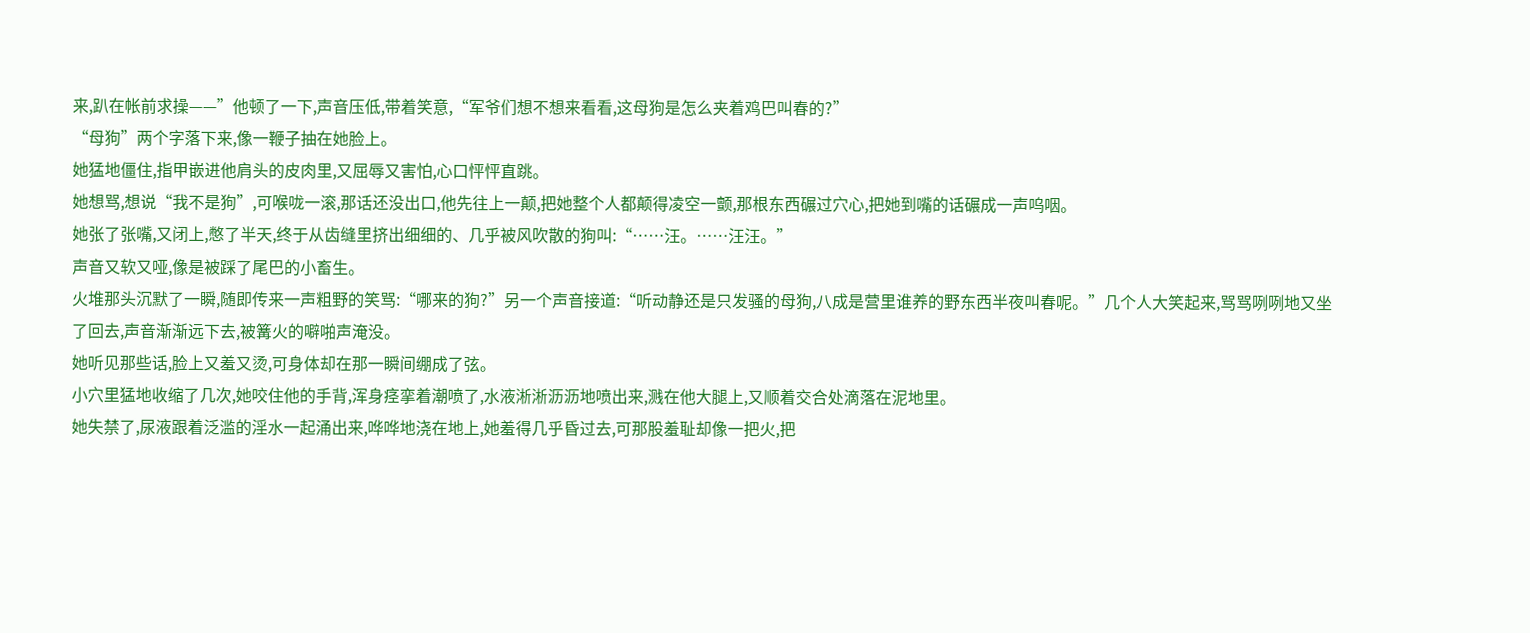来,趴在帐前求操——”他顿了一下,声音压低,带着笑意,“军爷们想不想来看看,这母狗是怎么夹着鸡巴叫春的?”
“母狗”两个字落下来,像一鞭子抽在她脸上。
她猛地僵住,指甲嵌进他肩头的皮肉里,又屈辱又害怕,心口怦怦直跳。
她想骂,想说“我不是狗”,可喉咙一滚,那话还没出口,他先往上一颠,把她整个人都颠得凌空一颤,那根东西碾过穴心,把她到嘴的话碾成一声呜咽。
她张了张嘴,又闭上,憋了半天,终于从齿缝里挤出细细的、几乎被风吹散的狗叫:“……汪。……汪汪。”
声音又软又哑,像是被踩了尾巴的小畜生。
火堆那头沉默了一瞬,随即传来一声粗野的笑骂:“哪来的狗?”另一个声音接道:“听动静还是只发骚的母狗,八成是营里谁养的野东西半夜叫春呢。”几个人大笑起来,骂骂咧咧地又坐了回去,声音渐渐远下去,被篝火的噼啪声淹没。
她听见那些话,脸上又羞又烫,可身体却在那一瞬间绷成了弦。
小穴里猛地收缩了几次,她咬住他的手背,浑身痉挛着潮喷了,水液淅淅沥沥地喷出来,溅在他大腿上,又顺着交合处滴落在泥地里。
她失禁了,尿液跟着泛滥的淫水一起涌出来,哗哗地浇在地上,她羞得几乎昏过去,可那股羞耻却像一把火,把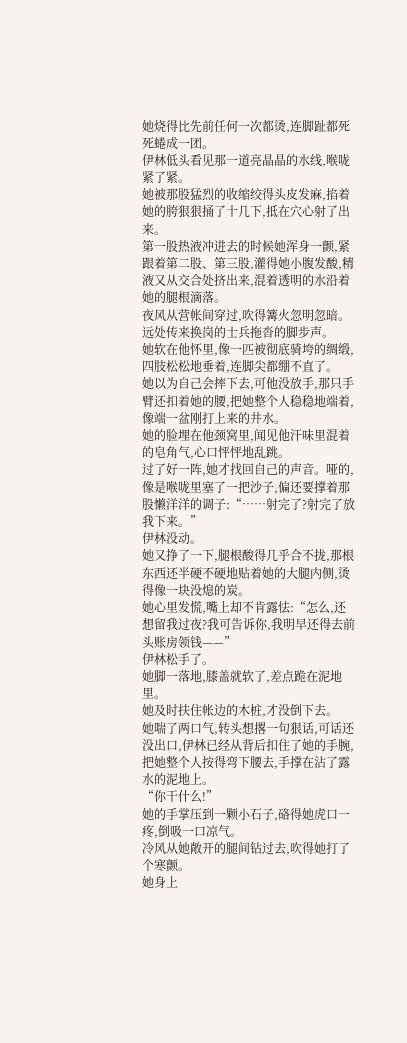她烧得比先前任何一次都烫,连脚趾都死死蜷成一团。
伊林低头看见那一道亮晶晶的水线,喉咙紧了紧。
她被那股猛烈的收缩绞得头皮发麻,掐着她的胯狠狠捅了十几下,抵在穴心射了出来。
第一股热液冲进去的时候她浑身一颤,紧跟着第二股、第三股,灌得她小腹发酸,精液又从交合处挤出来,混着透明的水沿着她的腿根滴落。
夜风从营帐间穿过,吹得篝火忽明忽暗。
远处传来换岗的士兵拖沓的脚步声。
她软在他怀里,像一匹被彻底骑垮的绸缎,四肢松松地垂着,连脚尖都绷不直了。
她以为自己会摔下去,可他没放手,那只手臂还扣着她的腰,把她整个人稳稳地端着,像端一盆刚打上来的井水。
她的脸埋在他颈窝里,闻见他汗味里混着的皂角气,心口怦怦地乱跳。
过了好一阵,她才找回自己的声音。哑的,像是喉咙里塞了一把沙子,偏还要撑着那股懒洋洋的调子:“……射完了?射完了放我下来。”
伊林没动。
她又挣了一下,腿根酸得几乎合不拢,那根东西还半硬不硬地贴着她的大腿内侧,烫得像一块没熄的炭。
她心里发慌,嘴上却不肯露怯:“怎么,还想留我过夜?我可告诉你,我明早还得去前头账房领钱——”
伊林松手了。
她脚一落地,膝盖就软了,差点跪在泥地里。
她及时扶住帐边的木桩,才没倒下去。
她喘了两口气,转头想撂一句狠话,可话还没出口,伊林已经从背后扣住了她的手腕,把她整个人按得弯下腰去,手撑在沾了露水的泥地上。
“你干什么!”
她的手掌压到一颗小石子,硌得她虎口一疼,倒吸一口凉气。
冷风从她敞开的腿间钻过去,吹得她打了个寒颤。
她身上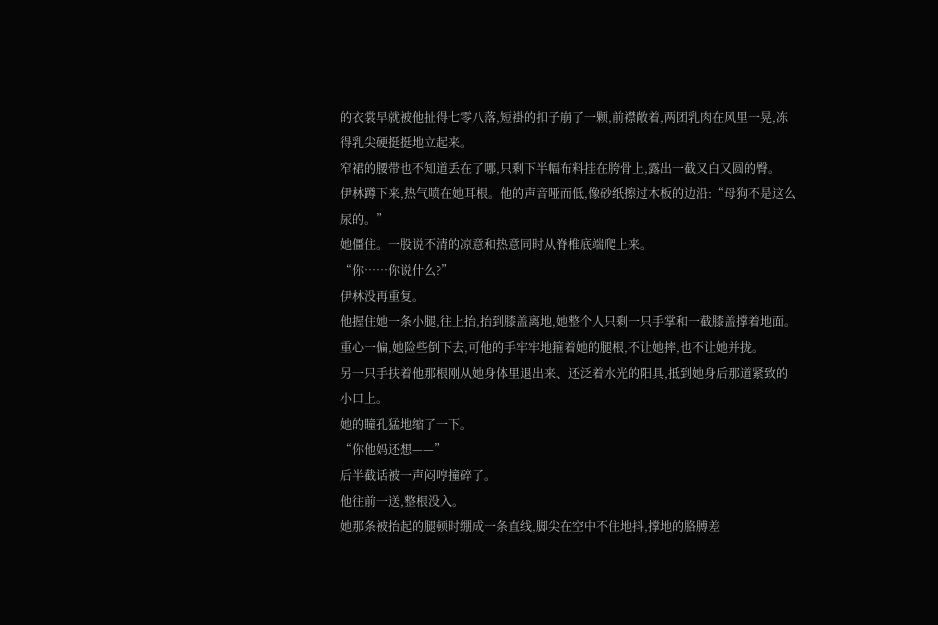的衣裳早就被他扯得七零八落,短褂的扣子崩了一颗,前襟敞着,两团乳肉在风里一晃,冻得乳尖硬挺挺地立起来。
窄裙的腰带也不知道丢在了哪,只剩下半幅布料挂在胯骨上,露出一截又白又圆的臀。
伊林蹲下来,热气喷在她耳根。他的声音哑而低,像砂纸擦过木板的边沿:“母狗不是这么尿的。”
她僵住。一股说不清的凉意和热意同时从脊椎底端爬上来。
“你……你说什么?”
伊林没再重复。
他握住她一条小腿,往上抬,抬到膝盖离地,她整个人只剩一只手掌和一截膝盖撑着地面。
重心一偏,她险些倒下去,可他的手牢牢地箍着她的腿根,不让她摔,也不让她并拢。
另一只手扶着他那根刚从她身体里退出来、还泛着水光的阳具,抵到她身后那道紧致的小口上。
她的瞳孔猛地缩了一下。
“你他妈还想——”
后半截话被一声闷哼撞碎了。
他往前一送,整根没入。
她那条被抬起的腿顿时绷成一条直线,脚尖在空中不住地抖,撑地的胳膊差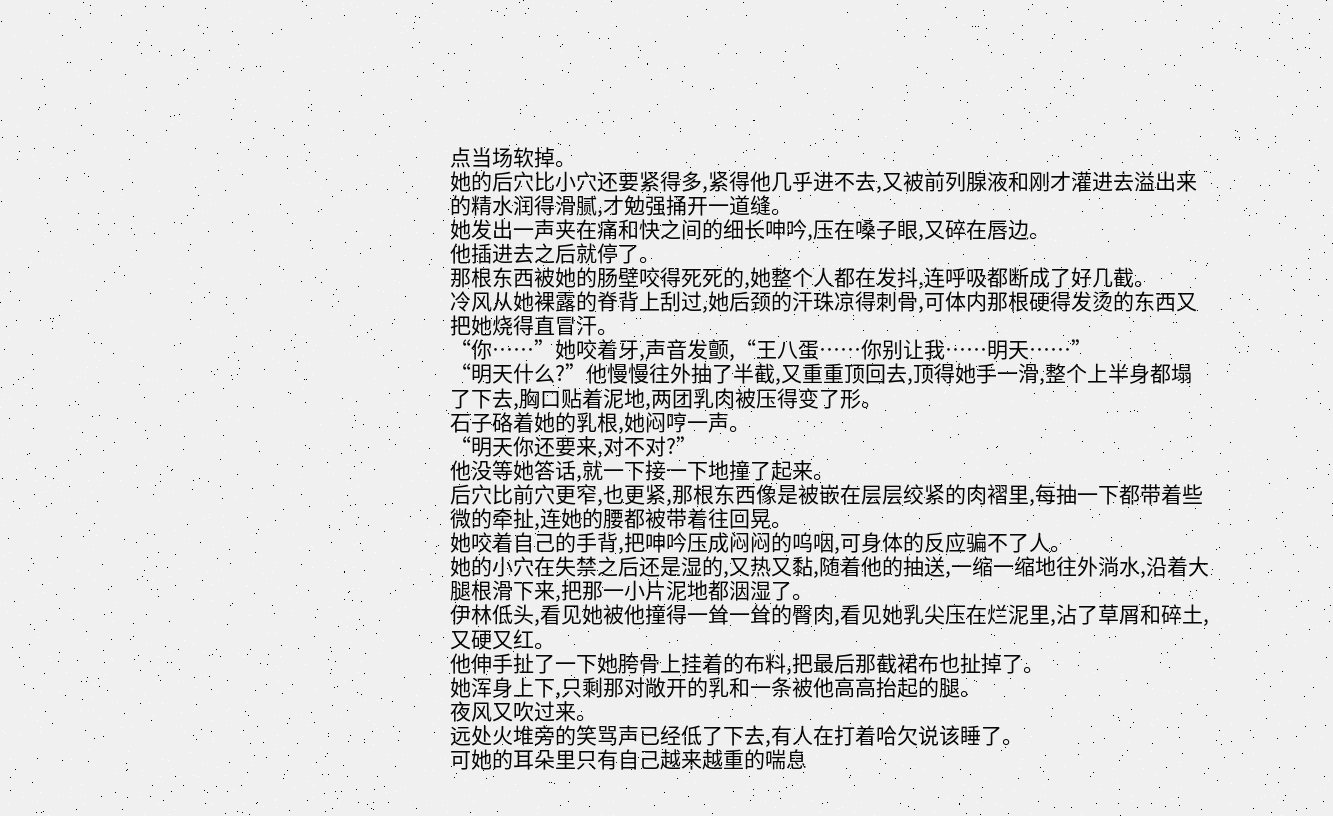点当场软掉。
她的后穴比小穴还要紧得多,紧得他几乎进不去,又被前列腺液和刚才灌进去溢出来的精水润得滑腻,才勉强捅开一道缝。
她发出一声夹在痛和快之间的细长呻吟,压在嗓子眼,又碎在唇边。
他插进去之后就停了。
那根东西被她的肠壁咬得死死的,她整个人都在发抖,连呼吸都断成了好几截。
冷风从她裸露的脊背上刮过,她后颈的汗珠凉得刺骨,可体内那根硬得发烫的东西又把她烧得直冒汗。
“你……”她咬着牙,声音发颤,“王八蛋……你别让我……明天……”
“明天什么?”他慢慢往外抽了半截,又重重顶回去,顶得她手一滑,整个上半身都塌了下去,胸口贴着泥地,两团乳肉被压得变了形。
石子硌着她的乳根,她闷哼一声。
“明天你还要来,对不对?”
他没等她答话,就一下接一下地撞了起来。
后穴比前穴更窄,也更紧,那根东西像是被嵌在层层绞紧的肉褶里,每抽一下都带着些微的牵扯,连她的腰都被带着往回晃。
她咬着自己的手背,把呻吟压成闷闷的呜咽,可身体的反应骗不了人。
她的小穴在失禁之后还是湿的,又热又黏,随着他的抽送,一缩一缩地往外淌水,沿着大腿根滑下来,把那一小片泥地都洇湿了。
伊林低头,看见她被他撞得一耸一耸的臀肉,看见她乳尖压在烂泥里,沾了草屑和碎土,又硬又红。
他伸手扯了一下她胯骨上挂着的布料,把最后那截裙布也扯掉了。
她浑身上下,只剩那对敞开的乳和一条被他高高抬起的腿。
夜风又吹过来。
远处火堆旁的笑骂声已经低了下去,有人在打着哈欠说该睡了。
可她的耳朵里只有自己越来越重的喘息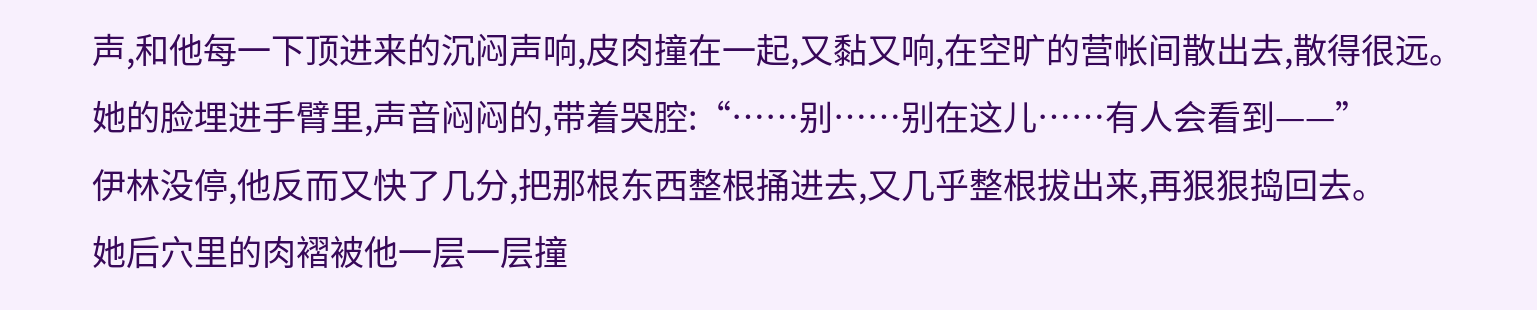声,和他每一下顶进来的沉闷声响,皮肉撞在一起,又黏又响,在空旷的营帐间散出去,散得很远。
她的脸埋进手臂里,声音闷闷的,带着哭腔:“……别……别在这儿……有人会看到——”
伊林没停,他反而又快了几分,把那根东西整根捅进去,又几乎整根拔出来,再狠狠捣回去。
她后穴里的肉褶被他一层一层撞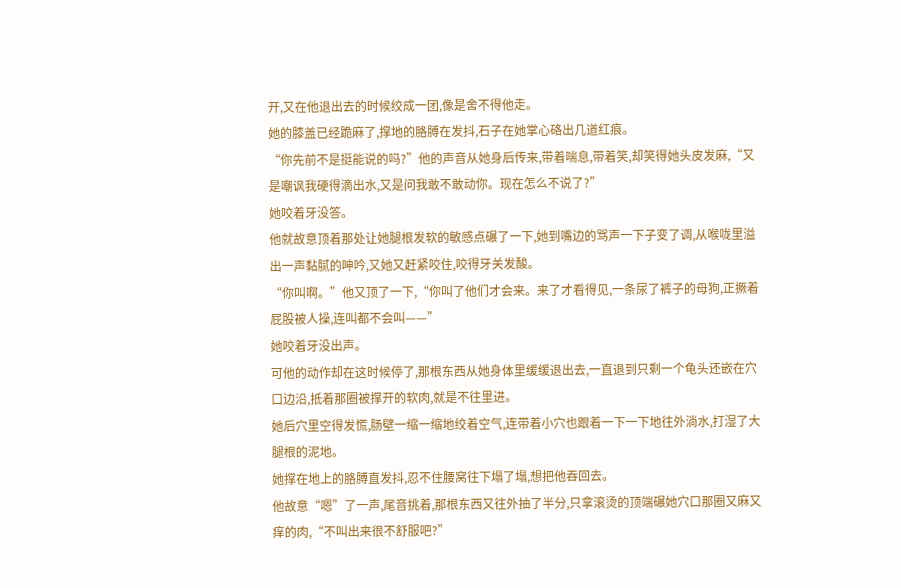开,又在他退出去的时候绞成一团,像是舍不得他走。
她的膝盖已经跪麻了,撑地的胳膊在发抖,石子在她掌心硌出几道红痕。
“你先前不是挺能说的吗?”他的声音从她身后传来,带着喘息,带着笑,却笑得她头皮发麻,“又是嘲讽我硬得滴出水,又是问我敢不敢动你。现在怎么不说了?”
她咬着牙没答。
他就故意顶着那处让她腿根发软的敏感点碾了一下,她到嘴边的骂声一下子变了调,从喉咙里溢出一声黏腻的呻吟,又她又赶紧咬住,咬得牙关发酸。
“你叫啊。”他又顶了一下,“你叫了他们才会来。来了才看得见,一条尿了裤子的母狗,正撅着屁股被人操,连叫都不会叫——”
她咬着牙没出声。
可他的动作却在这时候停了,那根东西从她身体里缓缓退出去,一直退到只剩一个龟头还嵌在穴口边沿,抵着那圈被撑开的软肉,就是不往里进。
她后穴里空得发慌,肠壁一缩一缩地绞着空气,连带着小穴也跟着一下一下地往外淌水,打湿了大腿根的泥地。
她撑在地上的胳膊直发抖,忍不住腰窝往下塌了塌,想把他吞回去。
他故意“嗯”了一声,尾音挑着,那根东西又往外抽了半分,只拿滚烫的顶端碾她穴口那圈又麻又痒的肉,“不叫出来很不舒服吧?”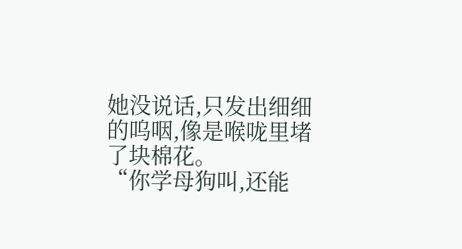她没说话,只发出细细的呜咽,像是喉咙里堵了块棉花。
“你学母狗叫,还能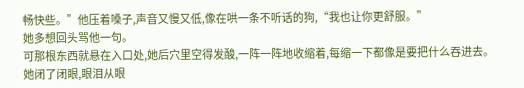畅快些。”他压着嗓子,声音又慢又低,像在哄一条不听话的狗,“我也让你更舒服。”
她多想回头骂他一句。
可那根东西就悬在入口处,她后穴里空得发酸,一阵一阵地收缩着,每缩一下都像是要把什么吞进去。
她闭了闭眼,眼泪从眼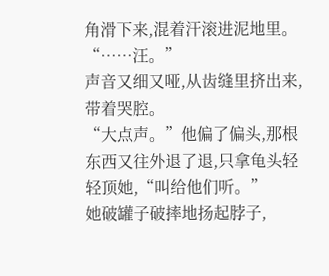角滑下来,混着汗滚进泥地里。
“……汪。”
声音又细又哑,从齿缝里挤出来,带着哭腔。
“大点声。”他偏了偏头,那根东西又往外退了退,只拿龟头轻轻顶她,“叫给他们听。”
她破罐子破摔地扬起脖子,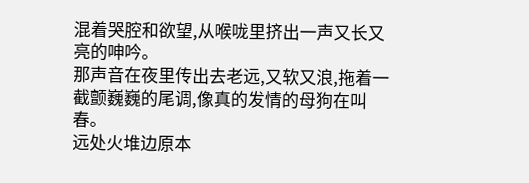混着哭腔和欲望,从喉咙里挤出一声又长又亮的呻吟。
那声音在夜里传出去老远,又软又浪,拖着一截颤巍巍的尾调,像真的发情的母狗在叫春。
远处火堆边原本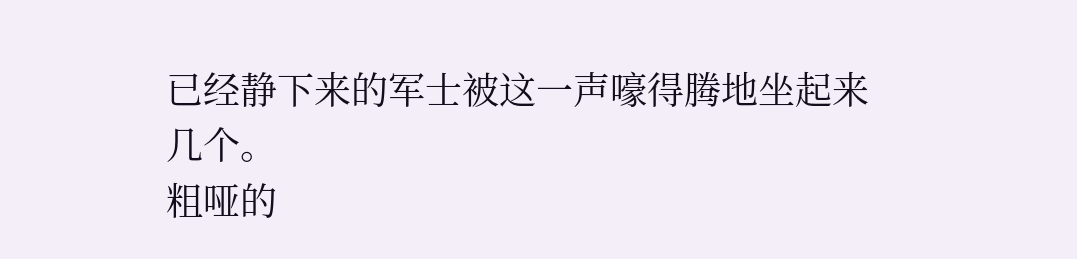已经静下来的军士被这一声嚎得腾地坐起来几个。
粗哑的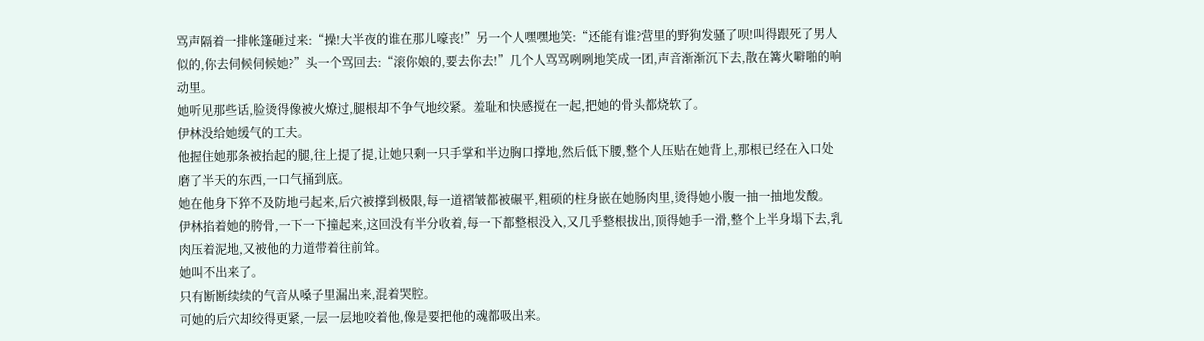骂声隔着一排帐篷砸过来:“操!大半夜的谁在那儿嚎丧!”另一个人嘿嘿地笑:“还能有谁?营里的野狗发骚了呗!叫得跟死了男人似的,你去伺候伺候她?”头一个骂回去:“滚你娘的,要去你去!”几个人骂骂咧咧地笑成一团,声音渐渐沉下去,散在篝火噼啪的响动里。
她听见那些话,脸烫得像被火燎过,腿根却不争气地绞紧。羞耻和快感搅在一起,把她的骨头都烧软了。
伊林没给她缓气的工夫。
他握住她那条被抬起的腿,往上提了提,让她只剩一只手掌和半边胸口撑地,然后低下腰,整个人压贴在她背上,那根已经在入口处磨了半天的东西,一口气捅到底。
她在他身下猝不及防地弓起来,后穴被撑到极限,每一道褶皱都被碾平,粗硕的柱身嵌在她肠肉里,烫得她小腹一抽一抽地发酸。
伊林掐着她的胯骨,一下一下撞起来,这回没有半分收着,每一下都整根没入,又几乎整根拔出,顶得她手一滑,整个上半身塌下去,乳肉压着泥地,又被他的力道带着往前耸。
她叫不出来了。
只有断断续续的气音从嗓子里漏出来,混着哭腔。
可她的后穴却绞得更紧,一层一层地咬着他,像是要把他的魂都吸出来。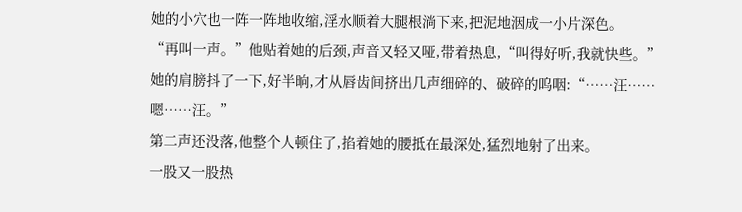她的小穴也一阵一阵地收缩,淫水顺着大腿根淌下来,把泥地洇成一小片深色。
“再叫一声。”他贴着她的后颈,声音又轻又哑,带着热息,“叫得好听,我就快些。”
她的肩膀抖了一下,好半晌,才从唇齿间挤出几声细碎的、破碎的呜咽:“……汪……嗯……汪。”
第二声还没落,他整个人顿住了,掐着她的腰抵在最深处,猛烈地射了出来。
一股又一股热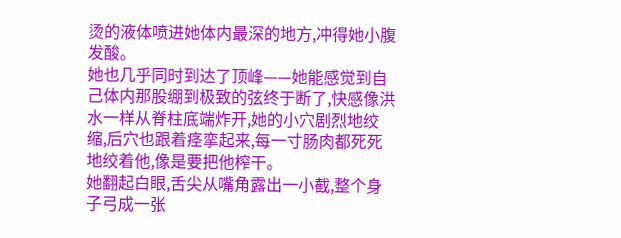烫的液体喷进她体内最深的地方,冲得她小腹发酸。
她也几乎同时到达了顶峰——她能感觉到自己体内那股绷到极致的弦终于断了,快感像洪水一样从脊柱底端炸开,她的小穴剧烈地绞缩,后穴也跟着痉挛起来,每一寸肠肉都死死地绞着他,像是要把他榨干。
她翻起白眼,舌尖从嘴角露出一小截,整个身子弓成一张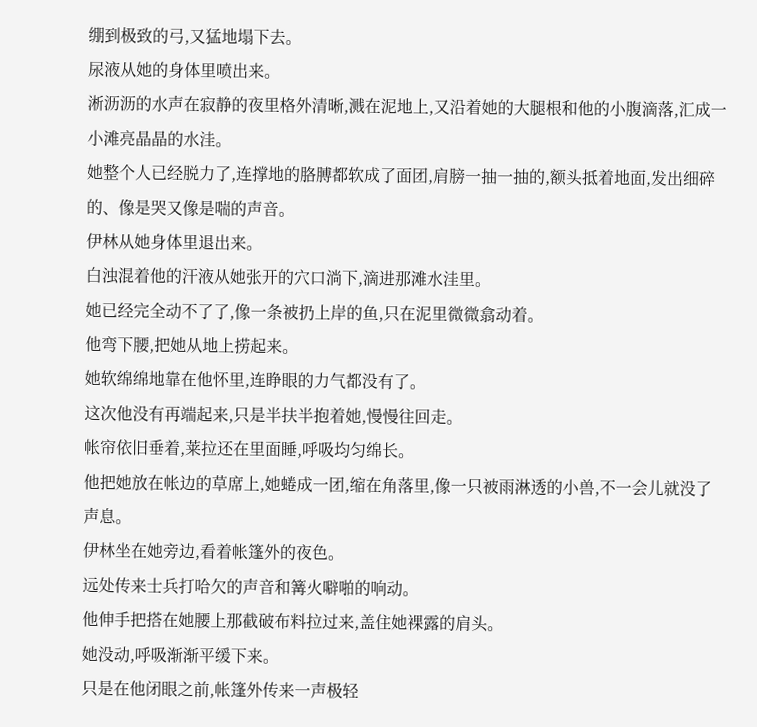绷到极致的弓,又猛地塌下去。
尿液从她的身体里喷出来。
淅沥沥的水声在寂静的夜里格外清晰,溅在泥地上,又沿着她的大腿根和他的小腹滴落,汇成一小滩亮晶晶的水洼。
她整个人已经脱力了,连撑地的胳膊都软成了面团,肩膀一抽一抽的,额头抵着地面,发出细碎的、像是哭又像是喘的声音。
伊林从她身体里退出来。
白浊混着他的汗液从她张开的穴口淌下,滴进那滩水洼里。
她已经完全动不了了,像一条被扔上岸的鱼,只在泥里微微翕动着。
他弯下腰,把她从地上捞起来。
她软绵绵地靠在他怀里,连睁眼的力气都没有了。
这次他没有再端起来,只是半扶半抱着她,慢慢往回走。
帐帘依旧垂着,莱拉还在里面睡,呼吸均匀绵长。
他把她放在帐边的草席上,她蜷成一团,缩在角落里,像一只被雨淋透的小兽,不一会儿就没了声息。
伊林坐在她旁边,看着帐篷外的夜色。
远处传来士兵打哈欠的声音和篝火噼啪的响动。
他伸手把搭在她腰上那截破布料拉过来,盖住她裸露的肩头。
她没动,呼吸渐渐平缓下来。
只是在他闭眼之前,帐篷外传来一声极轻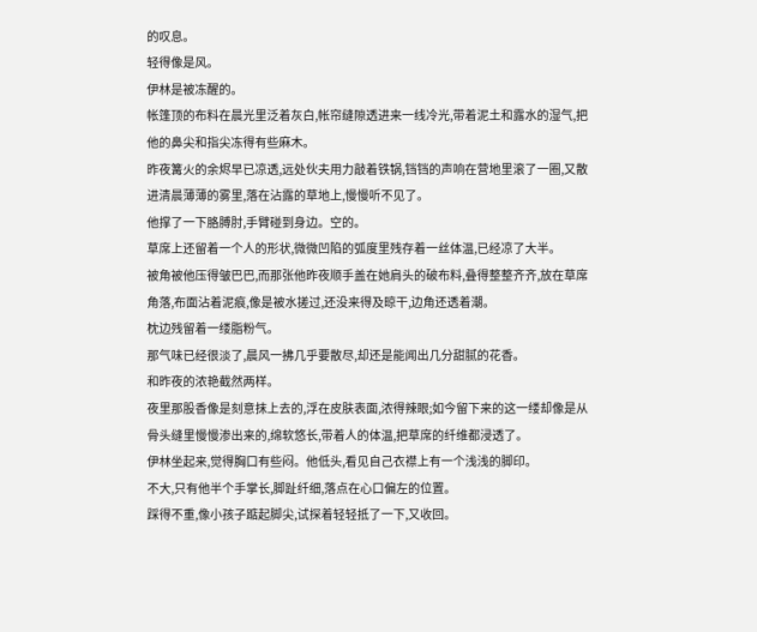的叹息。
轻得像是风。
伊林是被冻醒的。
帐篷顶的布料在晨光里泛着灰白,帐帘缝隙透进来一线冷光,带着泥土和露水的湿气,把他的鼻尖和指尖冻得有些麻木。
昨夜篝火的余烬早已凉透,远处伙夫用力敲着铁锅,铛铛的声响在营地里滚了一圈,又散进清晨薄薄的雾里,落在沾露的草地上,慢慢听不见了。
他撑了一下胳膊肘,手臂碰到身边。空的。
草席上还留着一个人的形状,微微凹陷的弧度里残存着一丝体温,已经凉了大半。
被角被他压得皱巴巴,而那张他昨夜顺手盖在她肩头的破布料,叠得整整齐齐,放在草席角落,布面沾着泥痕,像是被水搓过,还没来得及晾干,边角还透着潮。
枕边残留着一缕脂粉气。
那气味已经很淡了,晨风一拂几乎要散尽,却还是能闻出几分甜腻的花香。
和昨夜的浓艳截然两样。
夜里那股香像是刻意抹上去的,浮在皮肤表面,浓得辣眼;如今留下来的这一缕却像是从骨头缝里慢慢渗出来的,绵软悠长,带着人的体温,把草席的纤维都浸透了。
伊林坐起来,觉得胸口有些闷。他低头,看见自己衣襟上有一个浅浅的脚印。
不大,只有他半个手掌长,脚趾纤细,落点在心口偏左的位置。
踩得不重,像小孩子踮起脚尖,试探着轻轻抵了一下,又收回。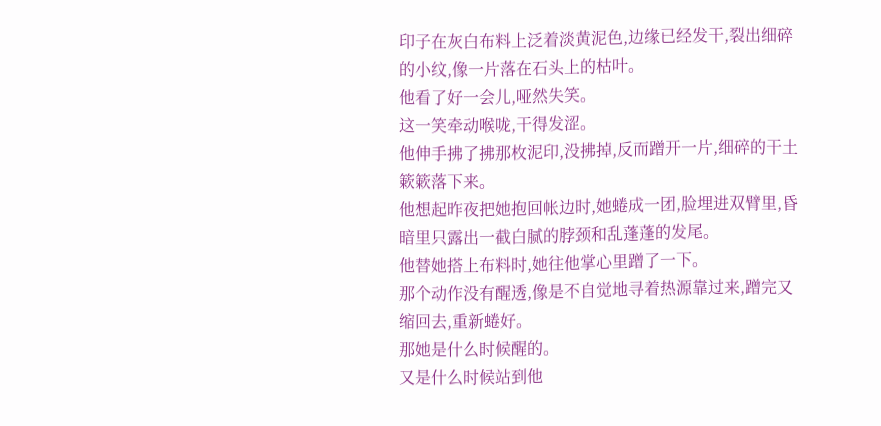印子在灰白布料上泛着淡黄泥色,边缘已经发干,裂出细碎的小纹,像一片落在石头上的枯叶。
他看了好一会儿,哑然失笑。
这一笑牵动喉咙,干得发涩。
他伸手拂了拂那枚泥印,没拂掉,反而蹭开一片,细碎的干土簌簌落下来。
他想起昨夜把她抱回帐边时,她蜷成一团,脸埋进双臂里,昏暗里只露出一截白腻的脖颈和乱蓬蓬的发尾。
他替她搭上布料时,她往他掌心里蹭了一下。
那个动作没有醒透,像是不自觉地寻着热源靠过来,蹭完又缩回去,重新蜷好。
那她是什么时候醒的。
又是什么时候站到他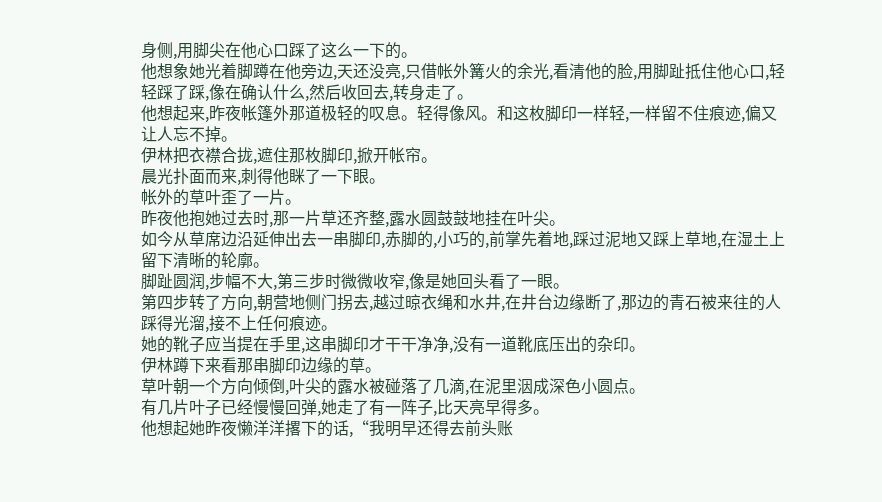身侧,用脚尖在他心口踩了这么一下的。
他想象她光着脚蹲在他旁边,天还没亮,只借帐外篝火的余光,看清他的脸,用脚趾抵住他心口,轻轻踩了踩,像在确认什么,然后收回去,转身走了。
他想起来,昨夜帐篷外那道极轻的叹息。轻得像风。和这枚脚印一样轻,一样留不住痕迹,偏又让人忘不掉。
伊林把衣襟合拢,遮住那枚脚印,掀开帐帘。
晨光扑面而来,刺得他眯了一下眼。
帐外的草叶歪了一片。
昨夜他抱她过去时,那一片草还齐整,露水圆鼓鼓地挂在叶尖。
如今从草席边沿延伸出去一串脚印,赤脚的,小巧的,前掌先着地,踩过泥地又踩上草地,在湿土上留下清晰的轮廓。
脚趾圆润,步幅不大,第三步时微微收窄,像是她回头看了一眼。
第四步转了方向,朝营地侧门拐去,越过晾衣绳和水井,在井台边缘断了,那边的青石被来往的人踩得光溜,接不上任何痕迹。
她的靴子应当提在手里,这串脚印才干干净净,没有一道靴底压出的杂印。
伊林蹲下来看那串脚印边缘的草。
草叶朝一个方向倾倒,叶尖的露水被碰落了几滴,在泥里洇成深色小圆点。
有几片叶子已经慢慢回弹,她走了有一阵子,比天亮早得多。
他想起她昨夜懒洋洋撂下的话,“我明早还得去前头账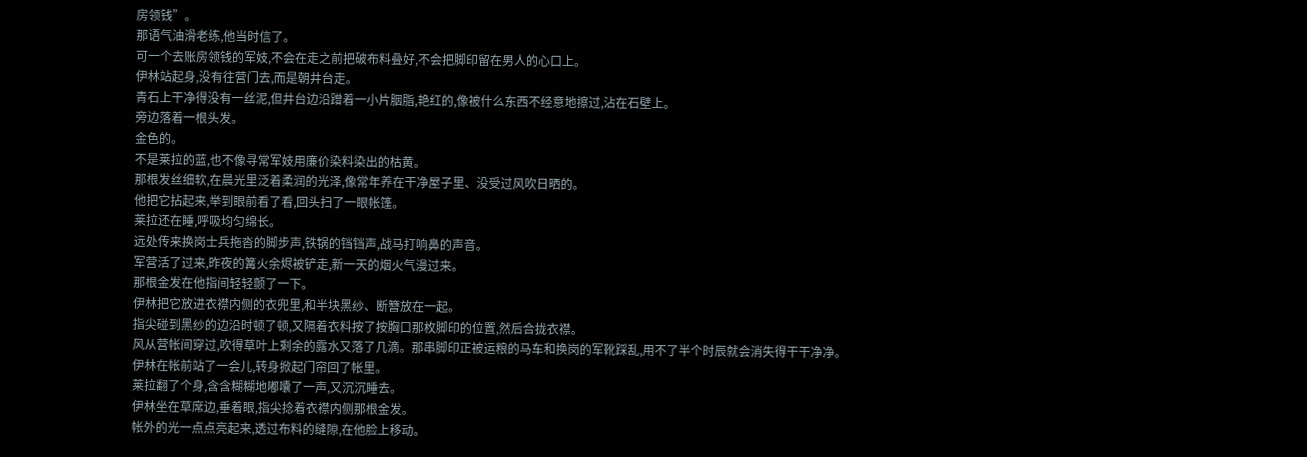房领钱”。
那语气油滑老练,他当时信了。
可一个去账房领钱的军妓,不会在走之前把破布料叠好,不会把脚印留在男人的心口上。
伊林站起身,没有往营门去,而是朝井台走。
青石上干净得没有一丝泥,但井台边沿蹭着一小片胭脂,艳红的,像被什么东西不经意地擦过,沾在石壁上。
旁边落着一根头发。
金色的。
不是莱拉的蓝,也不像寻常军妓用廉价染料染出的枯黄。
那根发丝细软,在晨光里泛着柔润的光泽,像常年养在干净屋子里、没受过风吹日晒的。
他把它拈起来,举到眼前看了看,回头扫了一眼帐篷。
莱拉还在睡,呼吸均匀绵长。
远处传来换岗士兵拖沓的脚步声,铁锅的铛铛声,战马打响鼻的声音。
军营活了过来,昨夜的篝火余烬被铲走,新一天的烟火气漫过来。
那根金发在他指间轻轻颤了一下。
伊林把它放进衣襟内侧的衣兜里,和半块黑纱、断簪放在一起。
指尖碰到黑纱的边沿时顿了顿,又隔着衣料按了按胸口那枚脚印的位置,然后合拢衣襟。
风从营帐间穿过,吹得草叶上剩余的露水又落了几滴。那串脚印正被运粮的马车和换岗的军靴踩乱,用不了半个时辰就会消失得干干净净。
伊林在帐前站了一会儿,转身掀起门帘回了帐里。
莱拉翻了个身,含含糊糊地嘟囔了一声,又沉沉睡去。
伊林坐在草席边,垂着眼,指尖捻着衣襟内侧那根金发。
帐外的光一点点亮起来,透过布料的缝隙,在他脸上移动。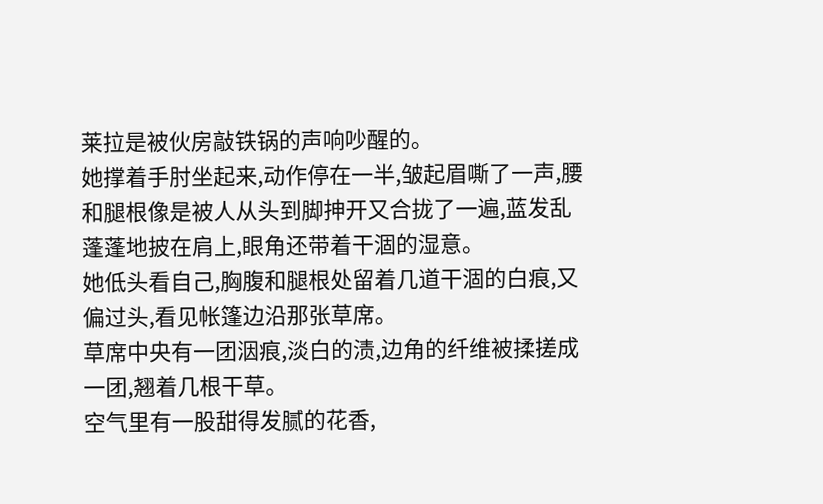莱拉是被伙房敲铁锅的声响吵醒的。
她撑着手肘坐起来,动作停在一半,皱起眉嘶了一声,腰和腿根像是被人从头到脚抻开又合拢了一遍,蓝发乱蓬蓬地披在肩上,眼角还带着干涸的湿意。
她低头看自己,胸腹和腿根处留着几道干涸的白痕,又偏过头,看见帐篷边沿那张草席。
草席中央有一团洇痕,淡白的渍,边角的纤维被揉搓成一团,翘着几根干草。
空气里有一股甜得发腻的花香,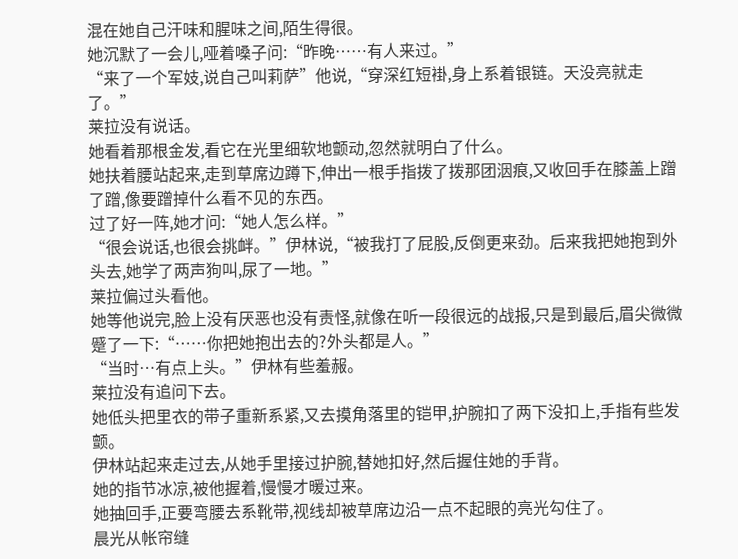混在她自己汗味和腥味之间,陌生得很。
她沉默了一会儿,哑着嗓子问:“昨晚……有人来过。”
“来了一个军妓,说自己叫莉萨”他说,“穿深红短褂,身上系着银链。天没亮就走了。”
莱拉没有说话。
她看着那根金发,看它在光里细软地颤动,忽然就明白了什么。
她扶着腰站起来,走到草席边蹲下,伸出一根手指拨了拨那团洇痕,又收回手在膝盖上蹭了蹭,像要蹭掉什么看不见的东西。
过了好一阵,她才问:“她人怎么样。”
“很会说话,也很会挑衅。”伊林说,“被我打了屁股,反倒更来劲。后来我把她抱到外头去,她学了两声狗叫,尿了一地。”
莱拉偏过头看他。
她等他说完,脸上没有厌恶也没有责怪,就像在听一段很远的战报,只是到最后,眉尖微微蹙了一下:“……你把她抱出去的?外头都是人。”
“当时…有点上头。”伊林有些羞赧。
莱拉没有追问下去。
她低头把里衣的带子重新系紧,又去摸角落里的铠甲,护腕扣了两下没扣上,手指有些发颤。
伊林站起来走过去,从她手里接过护腕,替她扣好,然后握住她的手背。
她的指节冰凉,被他握着,慢慢才暖过来。
她抽回手,正要弯腰去系靴带,视线却被草席边沿一点不起眼的亮光勾住了。
晨光从帐帘缝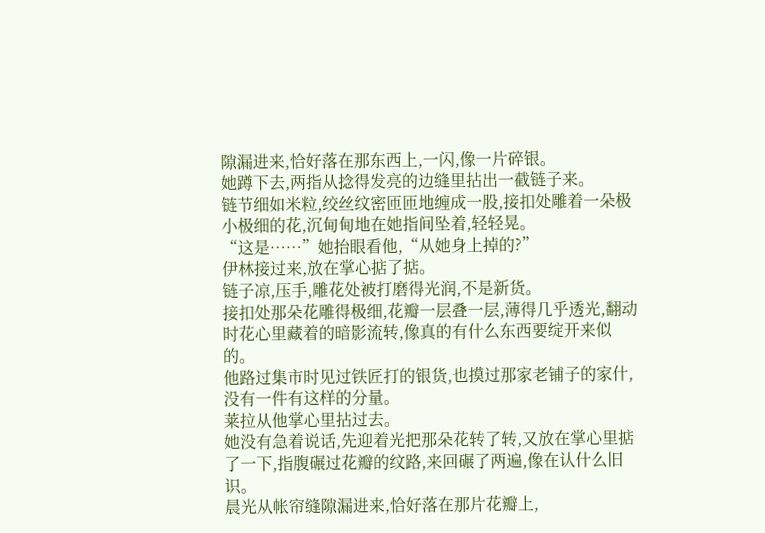隙漏进来,恰好落在那东西上,一闪,像一片碎银。
她蹲下去,两指从捻得发亮的边缝里拈出一截链子来。
链节细如米粒,绞丝纹密匝匝地缠成一股,接扣处雕着一朵极小极细的花,沉甸甸地在她指间坠着,轻轻晃。
“这是……”她抬眼看他,“从她身上掉的?”
伊林接过来,放在掌心掂了掂。
链子凉,压手,雕花处被打磨得光润,不是新货。
接扣处那朵花雕得极细,花瓣一层叠一层,薄得几乎透光,翻动时花心里藏着的暗影流转,像真的有什么东西要绽开来似的。
他路过集市时见过铁匠打的银货,也摸过那家老铺子的家什,没有一件有这样的分量。
莱拉从他掌心里拈过去。
她没有急着说话,先迎着光把那朵花转了转,又放在掌心里掂了一下,指腹碾过花瓣的纹路,来回碾了两遍,像在认什么旧识。
晨光从帐帘缝隙漏进来,恰好落在那片花瓣上,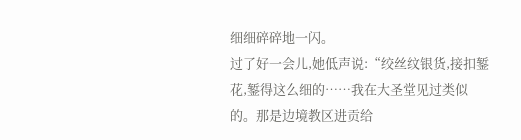细细碎碎地一闪。
过了好一会儿,她低声说:“绞丝纹银货,接扣錾花,錾得这么细的……我在大圣堂见过类似的。那是边境教区进贡给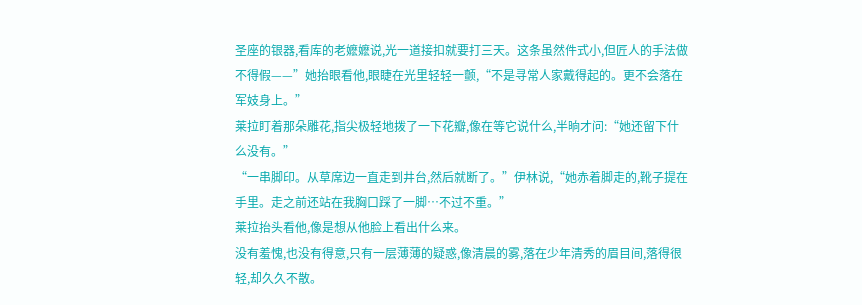圣座的银器,看库的老嬷嬷说,光一道接扣就要打三天。这条虽然件式小,但匠人的手法做不得假——”她抬眼看他,眼睫在光里轻轻一颤,“不是寻常人家戴得起的。更不会落在军妓身上。”
莱拉盯着那朵雕花,指尖极轻地拨了一下花瓣,像在等它说什么,半晌才问:“她还留下什么没有。”
“一串脚印。从草席边一直走到井台,然后就断了。”伊林说,“她赤着脚走的,靴子提在手里。走之前还站在我胸口踩了一脚…不过不重。”
莱拉抬头看他,像是想从他脸上看出什么来。
没有羞愧,也没有得意,只有一层薄薄的疑惑,像清晨的雾,落在少年清秀的眉目间,落得很轻,却久久不散。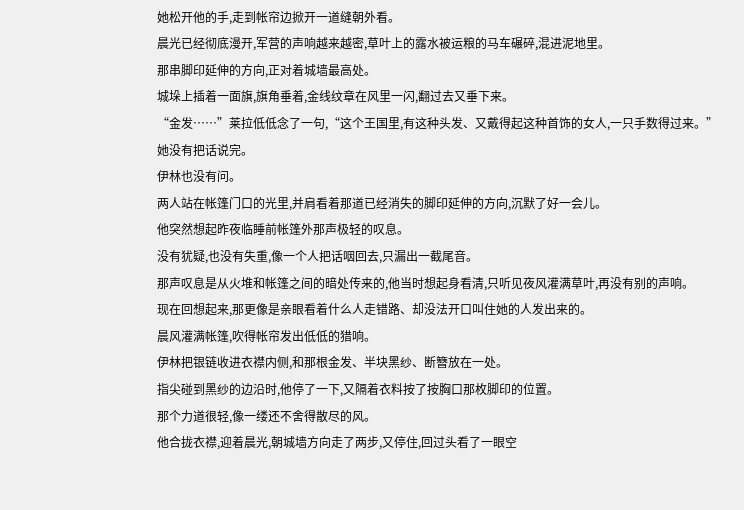她松开他的手,走到帐帘边掀开一道缝朝外看。
晨光已经彻底漫开,军营的声响越来越密,草叶上的露水被运粮的马车碾碎,混进泥地里。
那串脚印延伸的方向,正对着城墙最高处。
城垛上插着一面旗,旗角垂着,金线纹章在风里一闪,翻过去又垂下来。
“金发……”莱拉低低念了一句,“这个王国里,有这种头发、又戴得起这种首饰的女人,一只手数得过来。”
她没有把话说完。
伊林也没有问。
两人站在帐篷门口的光里,并肩看着那道已经消失的脚印延伸的方向,沉默了好一会儿。
他突然想起昨夜临睡前帐篷外那声极轻的叹息。
没有犹疑,也没有失重,像一个人把话咽回去,只漏出一截尾音。
那声叹息是从火堆和帐篷之间的暗处传来的,他当时想起身看清,只听见夜风灌满草叶,再没有别的声响。
现在回想起来,那更像是亲眼看着什么人走错路、却没法开口叫住她的人发出来的。
晨风灌满帐篷,吹得帐帘发出低低的猎响。
伊林把银链收进衣襟内侧,和那根金发、半块黑纱、断簪放在一处。
指尖碰到黑纱的边沿时,他停了一下,又隔着衣料按了按胸口那枚脚印的位置。
那个力道很轻,像一缕还不舍得散尽的风。
他合拢衣襟,迎着晨光,朝城墙方向走了两步,又停住,回过头看了一眼空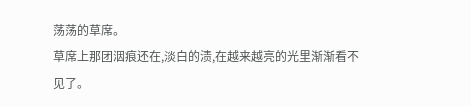荡荡的草席。
草席上那团洇痕还在,淡白的渍,在越来越亮的光里渐渐看不见了。